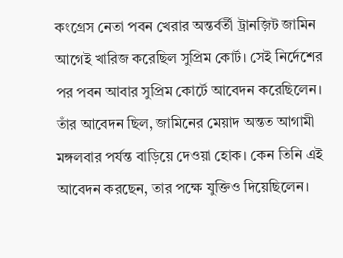কংগ্রেস নেতা পবন খেরার অন্তর্বর্তী ট্রানজ়িট জামিন আগেই খারিজ করেছিল সুপ্রিম কোর্ট। সেই নির্দেশের পর পবন আবার সুপ্রিম কোর্টে আবেদন করেছিলেন। তাঁর আবেদন ছিল, জামিনের মেয়াদ অন্তত আগামী মঙ্গলবার পর্যন্ত বাড়িয়ে দেওয়া হোক। কেন তিনি এই আবেদন করছেন, তার পক্ষে যুক্তিও দিয়েছিলেন।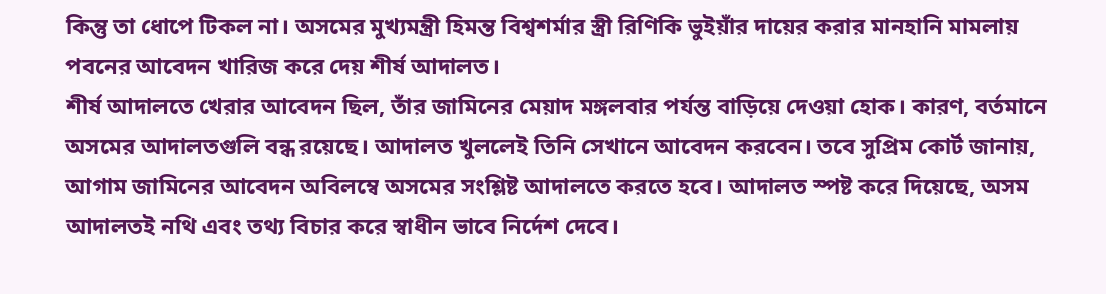কিন্তু তা ধোপে টিকল না। অসমের মুখ্যমন্ত্রী হিমন্ত বিশ্বশর্মার স্ত্রী রিণিকি ভুইয়াঁর দায়ের করার মানহানি মামলায় পবনের আবেদন খারিজ করে দেয় শীর্ষ আদালত।
শীর্ষ আদালতে খেরার আবেদন ছিল, তাঁর জামিনের মেয়াদ মঙ্গলবার পর্যন্ত বাড়িয়ে দেওয়া হোক। কারণ, বর্তমানে অসমের আদালতগুলি বন্ধ রয়েছে। আদালত খুললেই তিনি সেখানে আবেদন করবেন। তবে সুপ্রিম কোর্ট জানায়, আগাম জামিনের আবেদন অবিলম্বে অসমের সংশ্লিষ্ট আদালতে করতে হবে। আদালত স্পষ্ট করে দিয়েছে, অসম আদালতই নথি এবং তথ্য বিচার করে স্বাধীন ভাবে নির্দেশ দেবে।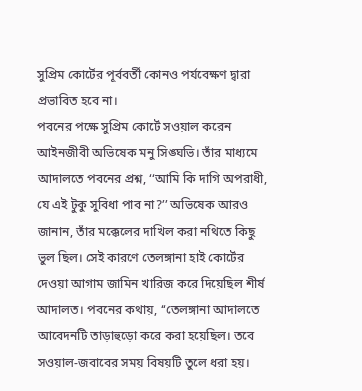সুপ্রিম কোর্টের পূর্ববর্তী কোনও পর্যবেক্ষণ দ্বারা প্রভাবিত হবে না।
পবনের পক্ষে সুপ্রিম কোর্টে সওয়াল করেন আইনজীবী অভিষেক মনু সিঙ্ঘভি। তাঁর মাধ্যমে আদালতে পবনের প্রশ্ন, ‘‘আমি কি দাগি অপরাধী, যে এই টুকু সুবিধা পাব না?’’ অভিষেক আরও জানান, তাঁর মক্কেলের দাখিল করা নথিতে কিছু ভুল ছিল। সেই কারণে তেলঙ্গানা হাই কোর্টের দেওয়া আগাম জামিন খারিজ করে দিয়েছিল শীর্ষ আদালত। পবনের কথায়, ‘‘তেলঙ্গানা আদালতে আবেদনটি তাড়াহুড়ো করে করা হয়েছিল। তবে সওয়াল-জবাবের সময় বিষয়টি তুলে ধরা হয়।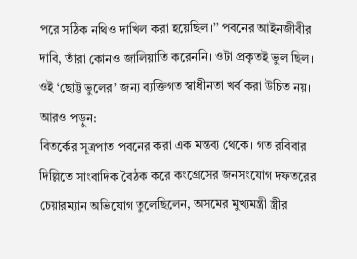পরে সঠিক নথিও দাখিল করা হয়েছিল।’’ পবনের আইনজীবীর দাবি, তাঁরা কোনও জালিয়াতি করেননি। ওটা প্রকৃতই ভুল ছিল। ওই ‘ছোট্ট ভুলের’ জন্য ব্যক্তিগত স্বাধীনতা খর্ব করা উচিত নয়।
আরও পড়ুন:
বিতর্কের সূত্রপাত পবনের করা এক মন্তব্য থেকে। গত রবিবার দিল্লিতে সাংবাদিক বৈঠক করে কংগ্রেসের জনসংযোগ দফতরের চেয়ারম্যান অভিযোগ তুলেছিলেন, অসমের মুখ্যমন্ত্রী স্ত্রীর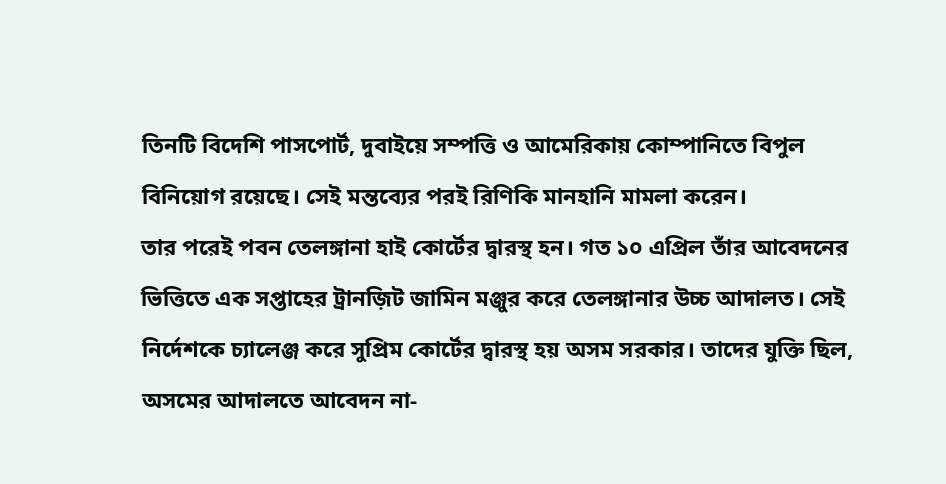তিনটি বিদেশি পাসপোর্ট, দুবাইয়ে সম্পত্তি ও আমেরিকায় কোম্পানিতে বিপুল বিনিয়োগ রয়েছে। সেই মন্তব্যের পরই রিণিকি মানহানি মামলা করেন।
তার পরেই পবন তেলঙ্গানা হাই কোর্টের দ্বারস্থ হন। গত ১০ এপ্রিল তাঁর আবেদনের ভিত্তিতে এক সপ্তাহের ট্রানজ়িট জামিন মঞ্জুর করে তেলঙ্গানার উচ্চ আদালত। সেই নির্দেশকে চ্যালেঞ্জ করে সুপ্রিম কোর্টের দ্বারস্থ হয় অসম সরকার। তাদের যুক্তি ছিল, অসমের আদালতে আবেদন না-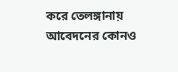করে তেলঙ্গানায় আবেদনের কোনও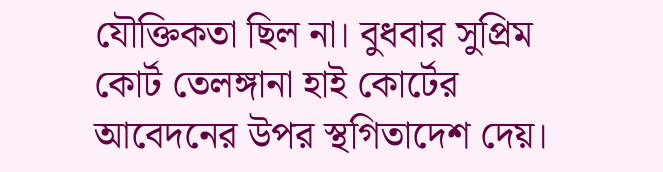যৌক্তিকতা ছিল না। বুধবার সুপ্রিম কোর্ট তেলঙ্গানা হাই কোর্টের আবেদনের উপর স্থগিতাদেশ দেয়।